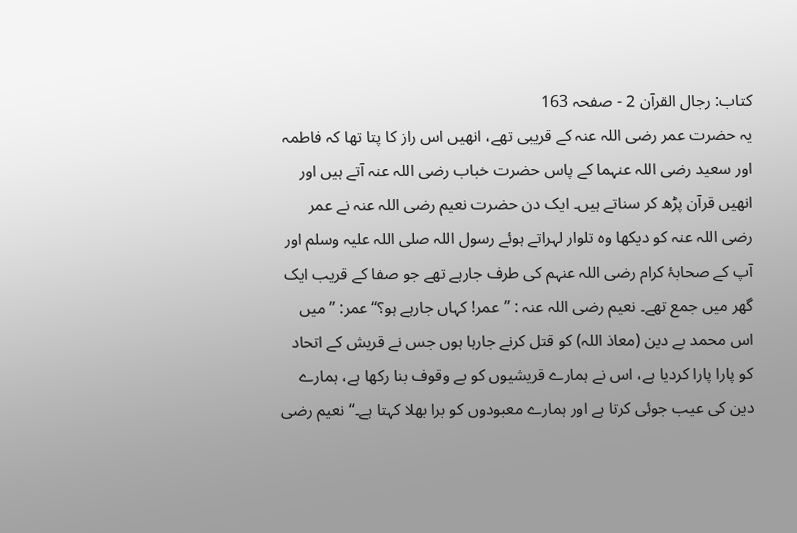کتاب: رجال القرآن 2 - صفحہ 163
یہ حضرت عمر رضی اللہ عنہ کے قریبی تھے، انھیں اس راز کا پتا تھا کہ فاطمہ اور سعید رضی اللہ عنہما کے پاس حضرت خباب رضی اللہ عنہ آتے ہیں اور انھیں قرآن پڑھ کر سناتے ہیں۔ ایک دن حضرت نعیم رضی اللہ عنہ نے عمر رضی اللہ عنہ کو دیکھا وہ تلوار لہراتے ہوئے رسول اللہ صلی اللہ علیہ وسلم اور آپ کے صحابۂ کرام رضی اللہ عنہم کی طرف جارہے تھے جو صفا کے قریب ایک گھر میں جمع تھے۔ نعیم رضی اللہ عنہ : ’’عمر! کہاں جارہے ہو؟‘‘ عمر: ’’میں اس محمد بے دین (معاذ اللہ) کو قتل کرنے جارہا ہوں جس نے قریش کے اتحاد کو پارا پارا کردیا ہے، اس نے ہمارے قریشیوں کو بے وقوف بنا رکھا ہے، ہمارے دین کی عیب جوئی کرتا ہے اور ہمارے معبودوں کو برا بھلا کہتا ہے۔‘‘ نعیم رضی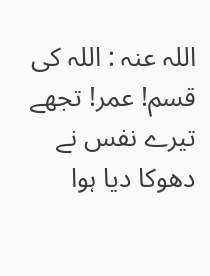اللہ عنہ : اللہ کی قسم! عمر! تجھے تیرے نفس نے دھوکا دیا ہوا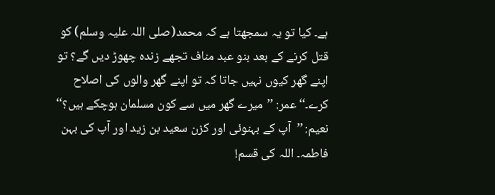ہے۔ کیا تو یہ سمجھتا ہے کہ محمد(صلی اللہ علیہ وسلم) کو قتل کرنے کے بعد بنو عبد مناف تجھے زندہ چھوڑ دیں گے؟ تو اپنے گھر کیوں نہیں جاتا کہ تو اپنے گھر والوں کی اصلاح کرے۔‘‘ عمر: ’’میرے گھر میں سے کون مسلمان ہوچکے ہیں؟‘‘ نعیم: ’’آپ کے بہنوئی اور کزن سعید بن زید اور آپ کی بہن فاطمہ۔ اللہ کی قسم!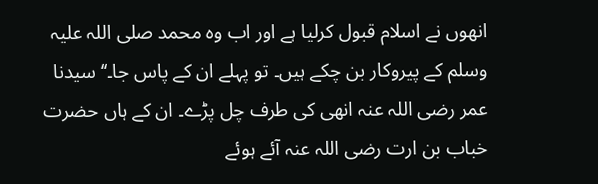انھوں نے اسلام قبول کرلیا ہے اور اب وہ محمد صلی اللہ علیہ وسلم کے پیروکار بن چکے ہیں۔ تو پہلے ان کے پاس جا۔‘‘ سیدنا عمر رضی اللہ عنہ انھی کی طرف چل پڑے۔ ان کے ہاں حضرت خباب بن ارت رضی اللہ عنہ آئے ہوئے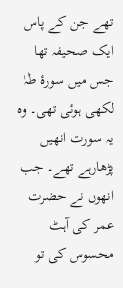تھے جن کے پاس ایک صحیفہ تھا جس میں سورۂ طٰہٰ لکھی ہوئی تھی۔ وہ یہ سورت انھیں پڑھارہے تھے۔ جب انھوں نے حضرت عمر کی آہٹ محسوس کی تو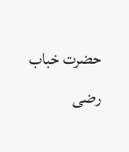حضرت خباب رضی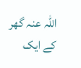اللہ عنہ گھر کے ایک